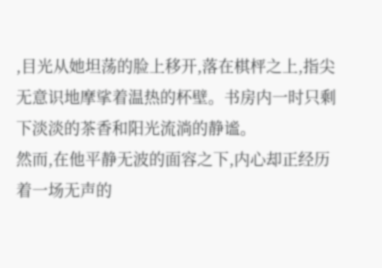,目光从她坦荡的脸上移开,落在棋枰之上,指尖无意识地摩挲着温热的杯壁。书房内一时只剩下淡淡的茶香和阳光流淌的静谧。
然而,在他平静无波的面容之下,内心却正经历着一场无声的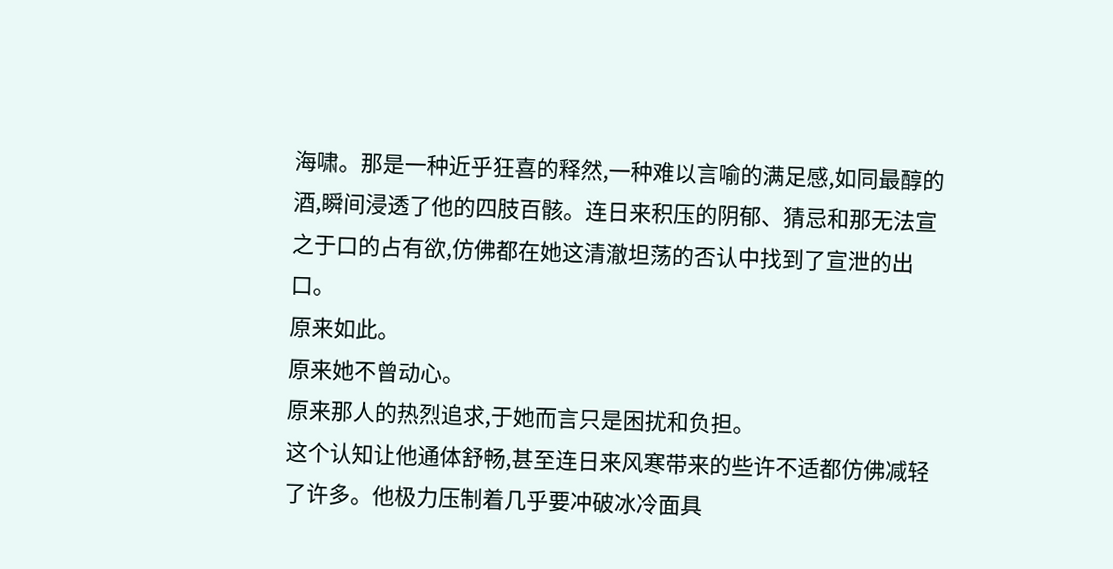海啸。那是一种近乎狂喜的释然,一种难以言喻的满足感,如同最醇的酒,瞬间浸透了他的四肢百骸。连日来积压的阴郁、猜忌和那无法宣之于口的占有欲,仿佛都在她这清澈坦荡的否认中找到了宣泄的出口。
原来如此。
原来她不曾动心。
原来那人的热烈追求,于她而言只是困扰和负担。
这个认知让他通体舒畅,甚至连日来风寒带来的些许不适都仿佛减轻了许多。他极力压制着几乎要冲破冰冷面具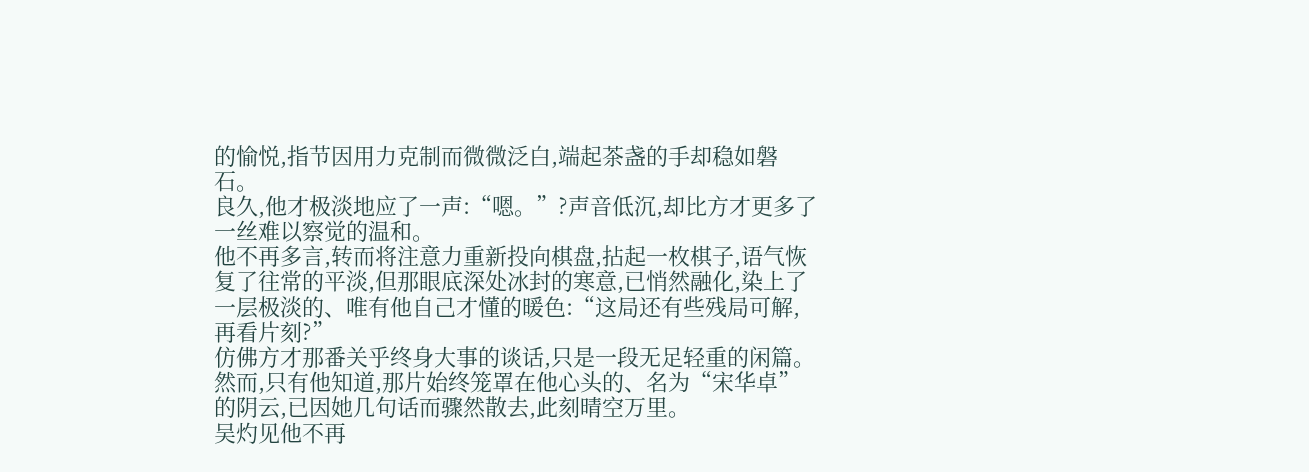的愉悦,指节因用力克制而微微泛白,端起茶盏的手却稳如磐石。
良久,他才极淡地应了一声:“嗯。”?声音低沉,却比方才更多了一丝难以察觉的温和。
他不再多言,转而将注意力重新投向棋盘,拈起一枚棋子,语气恢复了往常的平淡,但那眼底深处冰封的寒意,已悄然融化,染上了一层极淡的、唯有他自己才懂的暖色:“这局还有些残局可解,再看片刻?”
仿佛方才那番关乎终身大事的谈话,只是一段无足轻重的闲篇。然而,只有他知道,那片始终笼罩在他心头的、名为“宋华卓”的阴云,已因她几句话而骤然散去,此刻晴空万里。
吴灼见他不再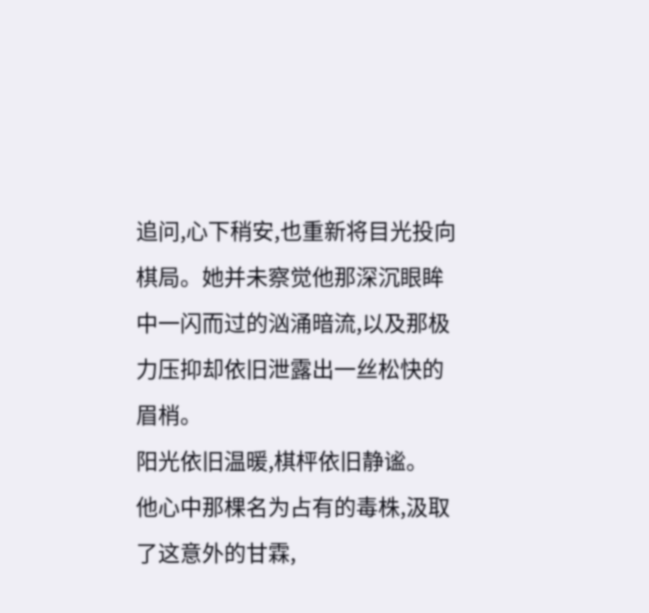追问,心下稍安,也重新将目光投向棋局。她并未察觉他那深沉眼眸中一闪而过的汹涌暗流,以及那极力压抑却依旧泄露出一丝松快的眉梢。
阳光依旧温暖,棋枰依旧静谧。
他心中那棵名为占有的毒株,汲取了这意外的甘霖,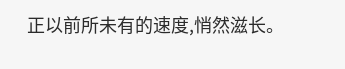正以前所未有的速度,悄然滋长。